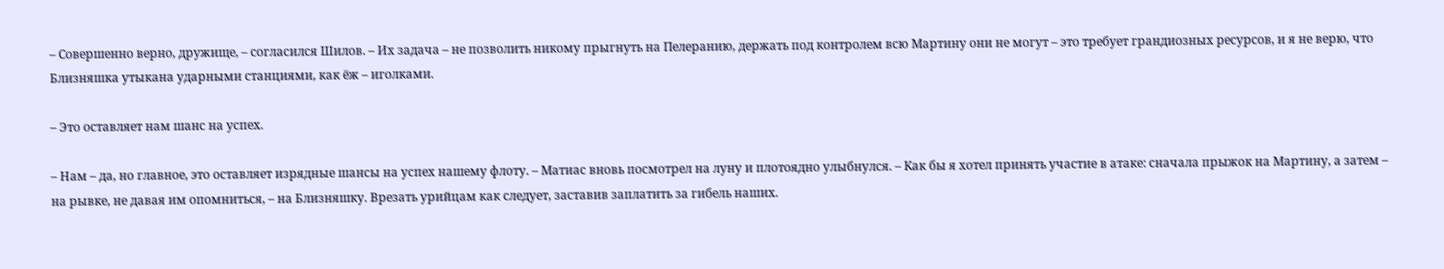– Совершенно верно, дружище, – согласился Шилов. – Их задача – не позволить никому прыгнуть на Пелеранию, держать под контролем всю Мартину они не могут – это требует грандиозных ресурсов, и я не верю, что Близняшка утыкана ударными станциями, как ёж – иголками.

– Это оставляет нам шанс на успех.

– Нам – да, но главное, это оставляет изрядные шансы на успех нашему флоту. – Матиас вновь посмотрел на луну и плотоядно улыбнулся. – Как бы я хотел принять участие в атаке: сначала прыжок на Мартину, а затем – на рывке, не давая им опомниться, – на Близняшку. Врезать урийцам как следует, заставив заплатить за гибель наших.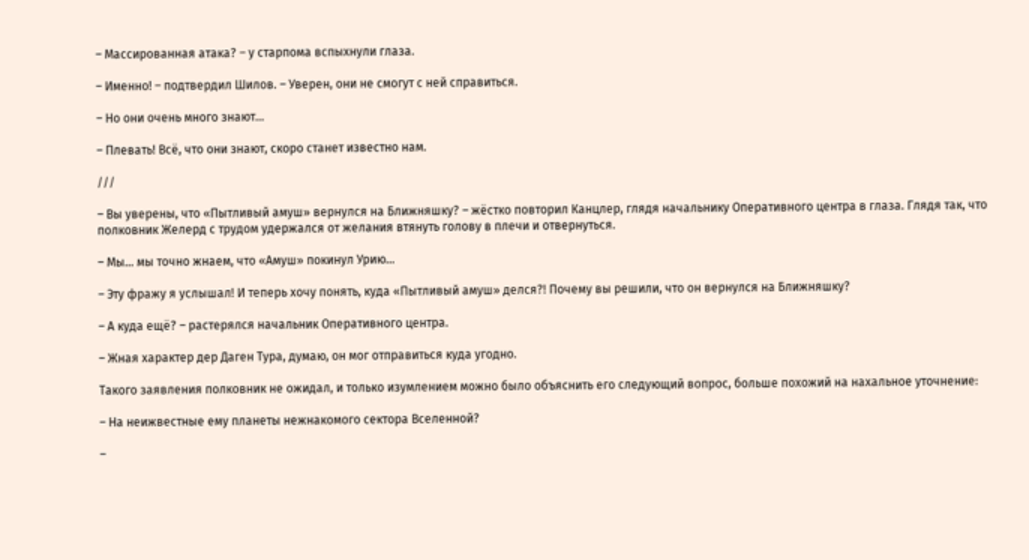– Массированная атака? – у старпома вспыхнули глаза.

– Именно! – подтвердил Шилов. – Уверен, они не смогут с ней справиться.

– Но они очень много знают…

– Плевать! Всё, что они знают, скоро станет известно нам.

///

– Вы уверены, что «Пытливый амуш» вернулся на Ближняшку? – жёстко повторил Канцлер, глядя начальнику Оперативного центра в глаза. Глядя так, что полковник Желерд с трудом удержался от желания втянуть голову в плечи и отвернуться.

– Мы… мы точно жнаем, что «Амуш» покинул Урию…

– Эту фражу я услышал! И теперь хочу понять, куда «Пытливый амуш» делся?! Почему вы решили, что он вернулся на Ближняшку?

– А куда ещё? – растерялся начальник Оперативного центра.

– Жная характер дер Даген Тура, думаю, он мог отправиться куда угодно.

Такого заявления полковник не ожидал, и только изумлением можно было объяснить его следующий вопрос, больше похожий на нахальное уточнение:

– На неижвестные ему планеты нежнакомого сектора Вселенной?

–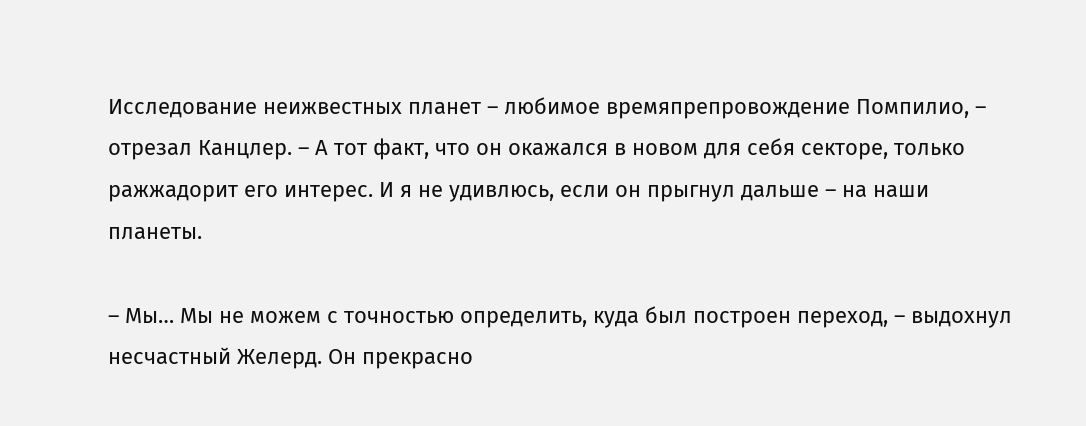Исследование неижвестных планет – любимое времяпрепровождение Помпилио, – отрезал Канцлер. – А тот факт, что он окажался в новом для себя секторе, только ражжадорит его интерес. И я не удивлюсь, если он прыгнул дальше – на наши планеты.

– Мы… Мы не можем с точностью определить, куда был построен переход, – выдохнул несчастный Желерд. Он прекрасно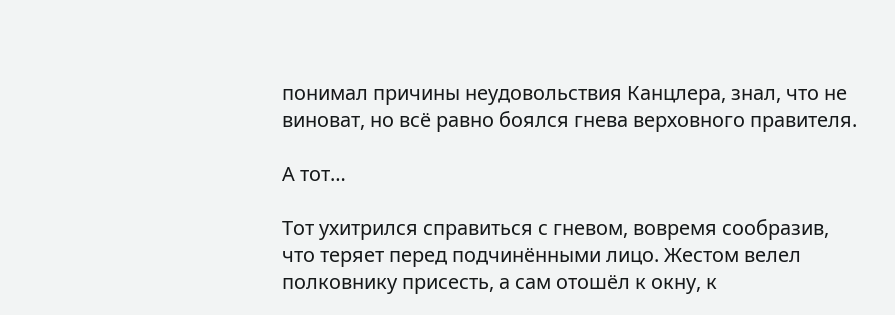понимал причины неудовольствия Канцлера, знал, что не виноват, но всё равно боялся гнева верховного правителя.

А тот…

Тот ухитрился справиться с гневом, вовремя сообразив, что теряет перед подчинёнными лицо. Жестом велел полковнику присесть, а сам отошёл к окну, к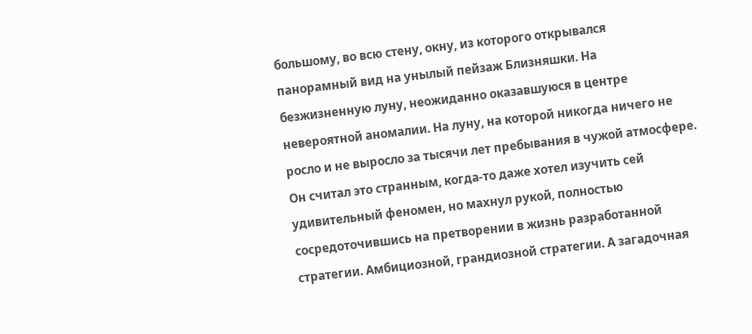большому, во всю стену, окну, из которого открывался панорамный вид на унылый пейзаж Близняшки. На безжизненную луну, неожиданно оказавшуюся в центре невероятной аномалии. На луну, на которой никогда ничего не росло и не выросло за тысячи лет пребывания в чужой атмосфере. Он считал это странным, когда-то даже хотел изучить сей удивительный феномен, но махнул рукой, полностью сосредоточившись на претворении в жизнь разработанной стратегии. Амбициозной, грандиозной стратегии. А загадочная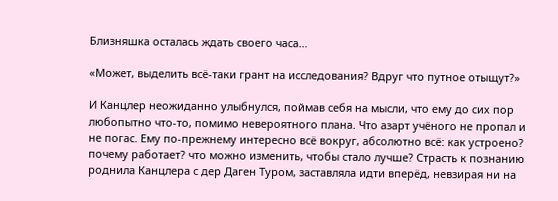Близняшка осталась ждать своего часа…

«Может, выделить всё-таки грант на исследования? Вдруг что путное отыщут?»

И Канцлер неожиданно улыбнулся, поймав себя на мысли, что ему до сих пор любопытно что-то, помимо невероятного плана. Что азарт учёного не пропал и не погас. Ему по-прежнему интересно всё вокруг, абсолютно всё: как устроено? почему работает? что можно изменить, чтобы стало лучше? Страсть к познанию роднила Канцлера с дер Даген Туром, заставляла идти вперёд, невзирая ни на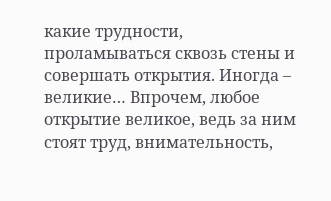какие трудности, проламываться сквозь стены и совершать открытия. Иногда – великие… Впрочем, любое открытие великое, ведь за ним стоят труд, внимательность,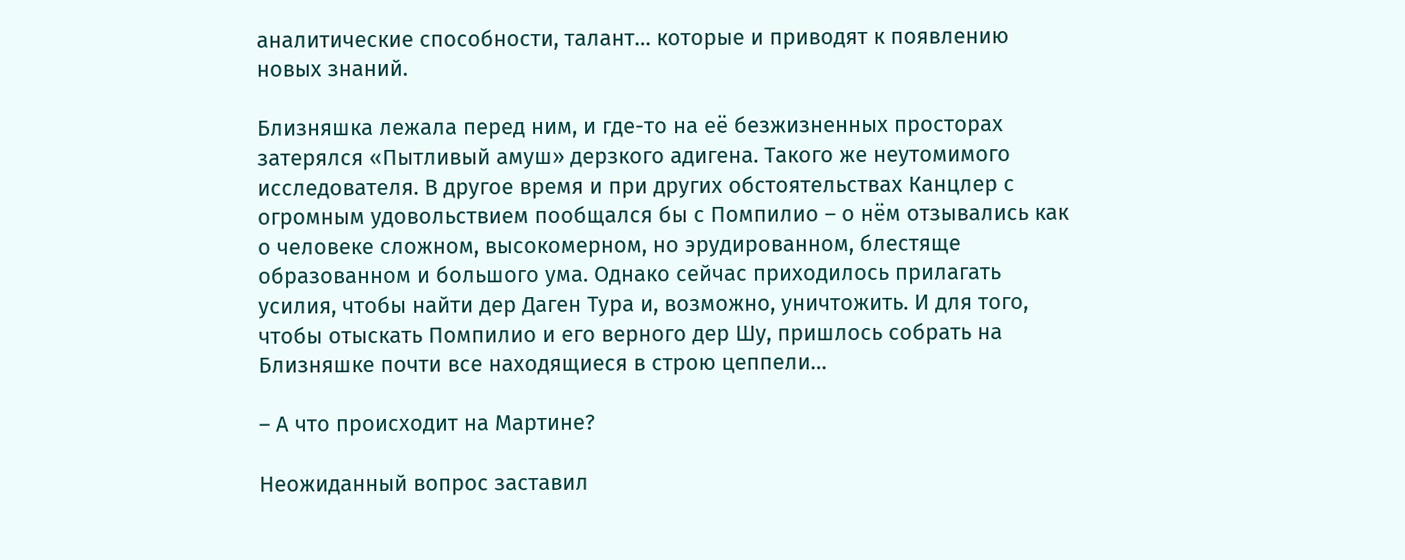аналитические способности, талант… которые и приводят к появлению новых знаний.

Близняшка лежала перед ним, и где-то на её безжизненных просторах затерялся «Пытливый амуш» дерзкого адигена. Такого же неутомимого исследователя. В другое время и при других обстоятельствах Канцлер с огромным удовольствием пообщался бы с Помпилио – о нём отзывались как о человеке сложном, высокомерном, но эрудированном, блестяще образованном и большого ума. Однако сейчас приходилось прилагать усилия, чтобы найти дер Даген Тура и, возможно, уничтожить. И для того, чтобы отыскать Помпилио и его верного дер Шу, пришлось собрать на Близняшке почти все находящиеся в строю цеппели…

– А что происходит на Мартине?

Неожиданный вопрос заставил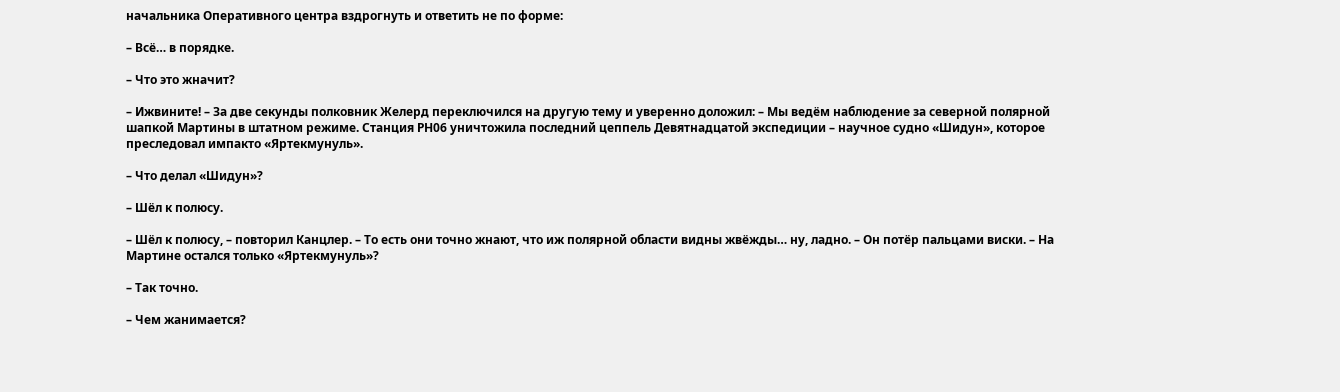начальника Оперативного центра вздрогнуть и ответить не по форме:

– Всё… в порядке.

– Что это жначит?

– Ижвините! – За две секунды полковник Желерд переключился на другую тему и уверенно доложил: – Мы ведём наблюдение за северной полярной шапкой Мартины в штатном режиме. Станция РН06 уничтожила последний цеппель Девятнадцатой экспедиции – научное судно «Шидун», которое преследовал импакто «Яртекмунуль».

– Что делал «Шидун»?

– Шёл к полюсу.

– Шёл к полюсу, – повторил Канцлер. – То есть они точно жнают, что иж полярной области видны жвёжды… ну, ладно. – Он потёр пальцами виски. – На Мартине остался только «Яртекмунуль»?

– Так точно.

– Чем жанимается?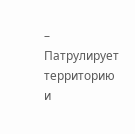– Патрулирует территорию и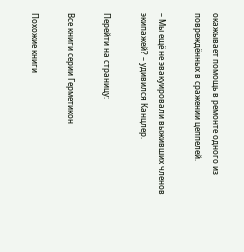окажывает помощь в ремонте одного из повреждённых в сражении цеппелей.

– Мы ещё не эвакуировали выживших членов экипажей? – удивился Канцлер.

Перейти на страницу:

Все книги серии Герметикон

Похожие книги